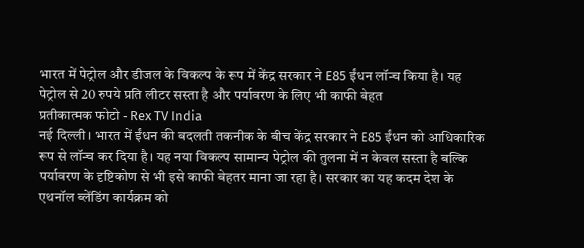भारत में पेट्रोल और डीजल के विकल्प के रूप में केंद्र सरकार ने E85 ईंधन लॉन्च किया है। यह पेट्रोल से 20 रुपये प्रति लीटर सस्ता है और पर्यावरण के लिए भी काफी बेहत
प्रतीकात्मक फोटो - Rex TV India
नई दिल्ली। भारत में ईंधन की बदलती तकनीक के बीच केंद्र सरकार ने E85 ईंधन को आधिकारिक रूप से लॉन्च कर दिया है। यह नया विकल्प सामान्य पेट्रोल की तुलना में न केवल सस्ता है बल्कि पर्यावरण के दृष्टिकोण से भी इसे काफी बेहतर माना जा रहा है। सरकार का यह कदम देश के एथनॉल ब्लेंडिंग कार्यक्रम को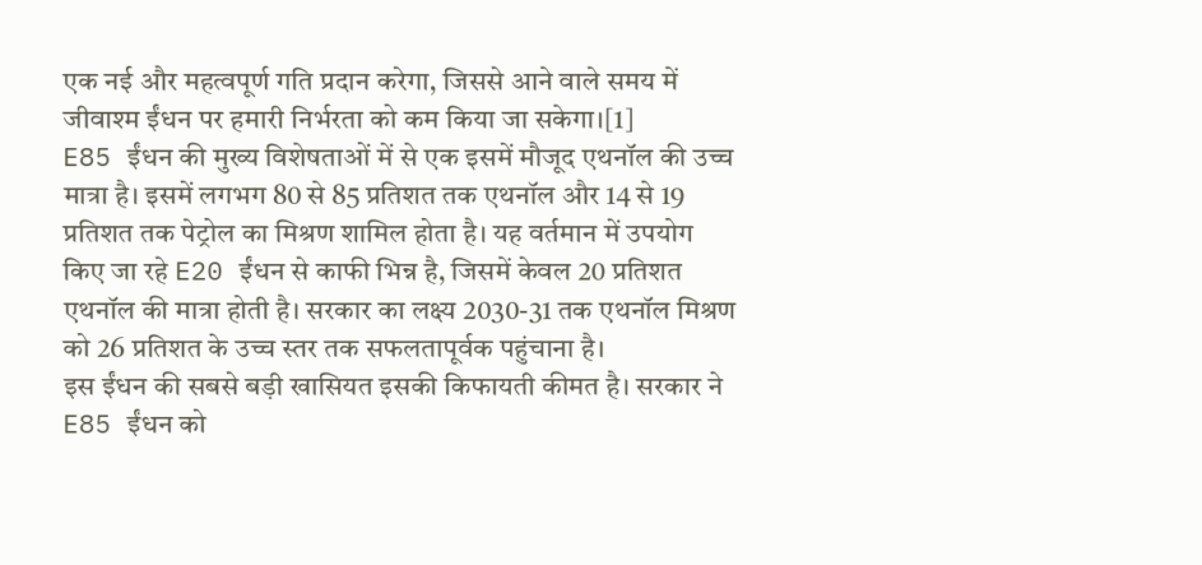एक नई और महत्वपूर्ण गति प्रदान करेगा, जिससे आने वाले समय में जीवाश्म ईंधन पर हमारी निर्भरता को कम किया जा सकेगा।[1]
E85 ईंधन की मुख्य विशेषताओं में से एक इसमें मौजूद एथनॉल की उच्च मात्रा है। इसमें लगभग 80 से 85 प्रतिशत तक एथनॉल और 14 से 19 प्रतिशत तक पेट्रोल का मिश्रण शामिल होता है। यह वर्तमान में उपयोग किए जा रहे E20 ईंधन से काफी भिन्न है, जिसमें केवल 20 प्रतिशत एथनॉल की मात्रा होती है। सरकार का लक्ष्य 2030-31 तक एथनॉल मिश्रण को 26 प्रतिशत के उच्च स्तर तक सफलतापूर्वक पहुंचाना है।
इस ईंधन की सबसे बड़ी खासियत इसकी किफायती कीमत है। सरकार ने E85 ईंधन को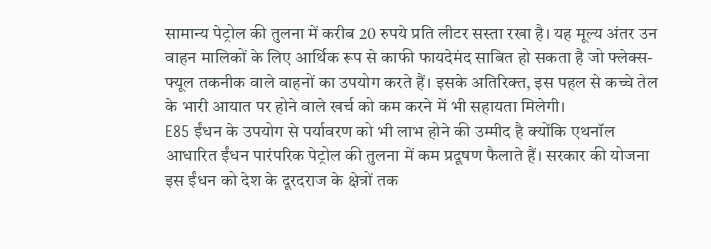सामान्य पेट्रोल की तुलना में करीब 20 रुपये प्रति लीटर सस्ता रखा है। यह मूल्य अंतर उन वाहन मालिकों के लिए आर्थिक रूप से काफी फायदेमंद साबित हो सकता है जो फ्लेक्स-फ्यूल तकनीक वाले वाहनों का उपयोग करते हैं। इसके अतिरिक्त, इस पहल से कच्चे तेल के भारी आयात पर होने वाले खर्च को कम करने में भी सहायता मिलेगी।
E85 ईंधन के उपयोग से पर्यावरण को भी लाभ होने की उम्मीद है क्योंकि एथनॉल आधारित ईंधन पारंपरिक पेट्रोल की तुलना में कम प्रदूषण फैलाते हैं। सरकार की योजना इस ईंधन को देश के दूरदराज के क्षेत्रों तक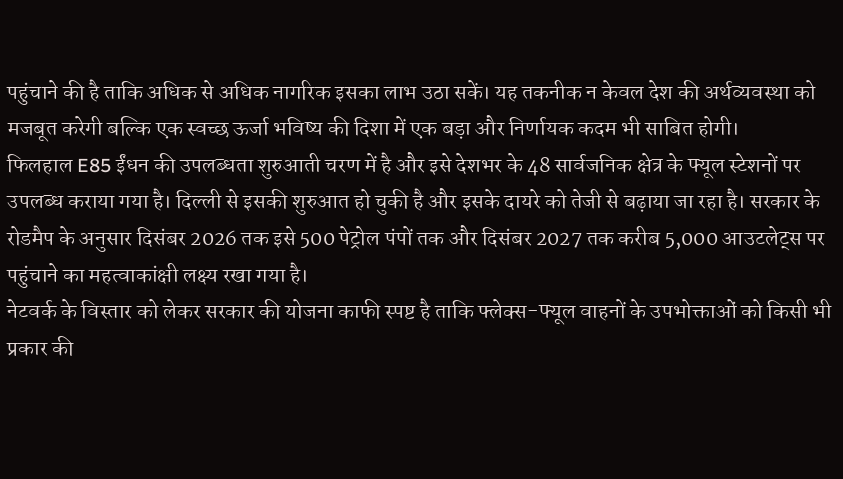पहुंचाने की है ताकि अधिक से अधिक नागरिक इसका लाभ उठा सकें। यह तकनीक न केवल देश की अर्थव्यवस्था को मजबूत करेगी बल्कि एक स्वच्छ ऊर्जा भविष्य की दिशा में एक बड़ा और निर्णायक कदम भी साबित होगी।
फिलहाल E85 ईंधन की उपलब्धता शुरुआती चरण में है और इसे देशभर के 48 सार्वजनिक क्षेत्र के फ्यूल स्टेशनों पर उपलब्ध कराया गया है। दिल्ली से इसकी शुरुआत हो चुकी है और इसके दायरे को तेजी से बढ़ाया जा रहा है। सरकार के रोडमैप के अनुसार दिसंबर 2026 तक इसे 500 पेट्रोल पंपों तक और दिसंबर 2027 तक करीब 5,000 आउटलेट्स पर पहुंचाने का महत्वाकांक्षी लक्ष्य रखा गया है।
नेटवर्क के विस्तार को लेकर सरकार की योजना काफी स्पष्ट है ताकि फ्लेक्स-फ्यूल वाहनों के उपभोक्ताओं को किसी भी प्रकार की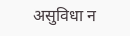असुविधा न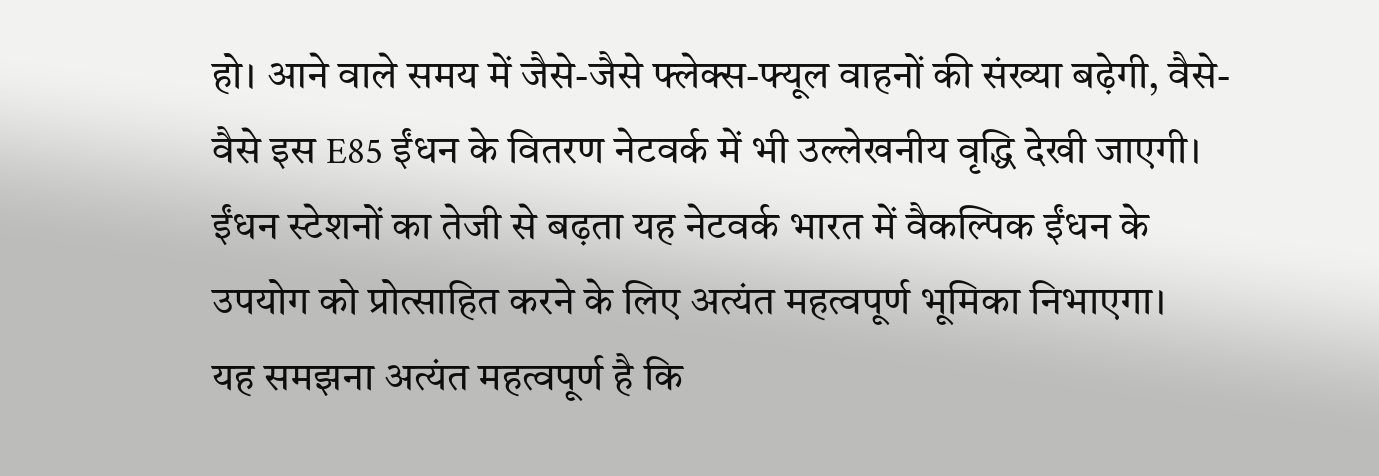हो। आने वाले समय में जैसे-जैसे फ्लेक्स-फ्यूल वाहनों की संख्या बढ़ेगी, वैसे-वैसे इस E85 ईंधन के वितरण नेटवर्क में भी उल्लेखनीय वृद्धि देखी जाएगी। ईंधन स्टेशनों का तेजी से बढ़ता यह नेटवर्क भारत में वैकल्पिक ईंधन के उपयोग को प्रोत्साहित करने के लिए अत्यंत महत्वपूर्ण भूमिका निभाएगा।
यह समझना अत्यंत महत्वपूर्ण है कि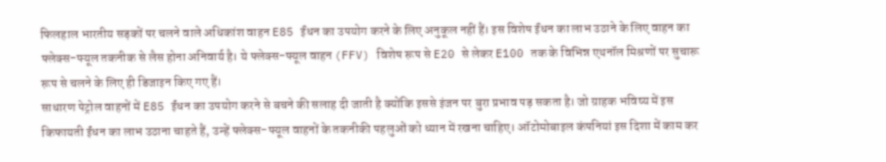फिलहाल भारतीय सड़कों पर चलने वाले अधिकांश वाहन E85 ईंधन का उपयोग करने के लिए अनुकूल नहीं हैं। इस विशेष ईंधन का लाभ उठाने के लिए वाहन का फ्लेक्स-फ्यूल तकनीक से लैस होना अनिवार्य है। ये फ्लेक्स-फ्यूल वाहन (FFV) विशेष रूप से E20 से लेकर E100 तक के विभिन्न एथनॉल मिश्रणों पर सुचारू रूप से चलने के लिए ही डिजाइन किए गए हैं।
साधारण पेट्रोल वाहनों में E85 ईंधन का उपयोग करने से बचने की सलाह दी जाती है क्योंकि इससे इंजन पर बुरा प्रभाव पड़ सकता है। जो ग्राहक भविष्य में इस किफायती ईंधन का लाभ उठाना चाहते हैं, उन्हें फ्लेक्स-फ्यूल वाहनों के तकनीकी पहलुओं को ध्यान में रखना चाहिए। ऑटोमोबाइल कंपनियां इस दिशा में काम कर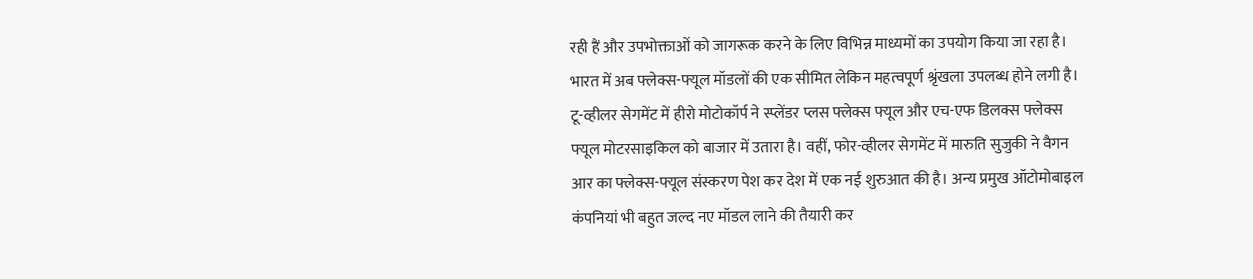रही हैं और उपभोक्ताओं को जागरूक करने के लिए विभिन्न माध्यमों का उपयोग किया जा रहा है।
भारत में अब फ्लेक्स-फ्यूल मॉडलों की एक सीमित लेकिन महत्वपूर्ण श्रृंखला उपलब्ध होने लगी है। टू-व्हीलर सेगमेंट में हीरो मोटोकॉर्प ने स्प्लेंडर प्लस फ्लेक्स फ्यूल और एच-एफ डिलक्स फ्लेक्स फ्यूल मोटरसाइकिल को बाजार में उतारा है। वहीं, फोर-व्हीलर सेगमेंट में मारुति सुजुकी ने वैगन आर का फ्लेक्स-फ्यूल संस्करण पेश कर देश में एक नई शुरुआत की है। अन्य प्रमुख ऑटोमोबाइल कंपनियां भी बहुत जल्द नए मॉडल लाने की तैयारी कर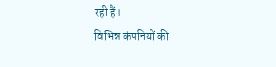रही हैं।
विभिन्न कंपनियों की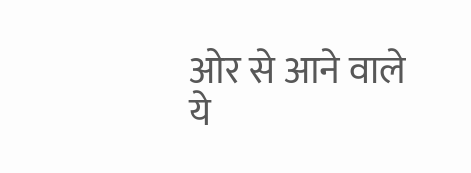ओर से आने वाले ये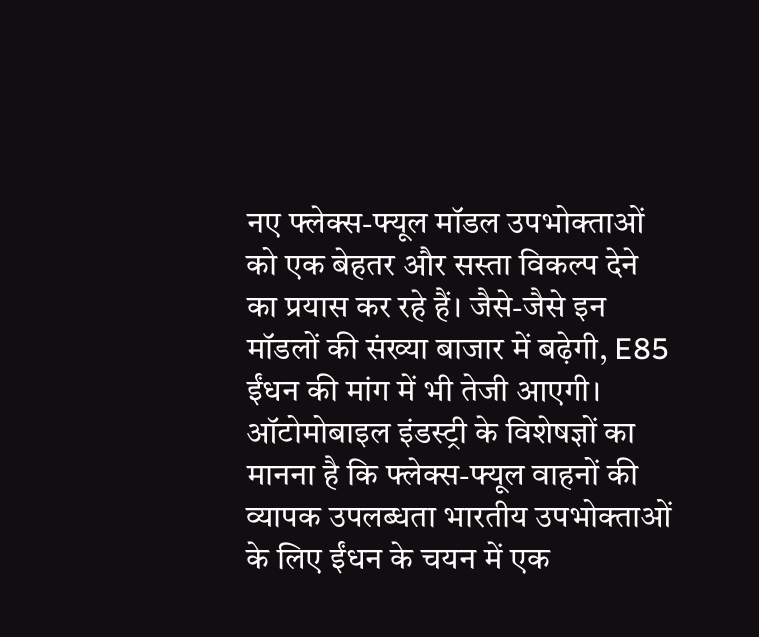नए फ्लेक्स-फ्यूल मॉडल उपभोक्ताओं को एक बेहतर और सस्ता विकल्प देने का प्रयास कर रहे हैं। जैसे-जैसे इन मॉडलों की संख्या बाजार में बढ़ेगी, E85 ईंधन की मांग में भी तेजी आएगी। ऑटोमोबाइल इंडस्ट्री के विशेषज्ञों का मानना है कि फ्लेक्स-फ्यूल वाहनों की व्यापक उपलब्धता भारतीय उपभोक्ताओं के लिए ईंधन के चयन में एक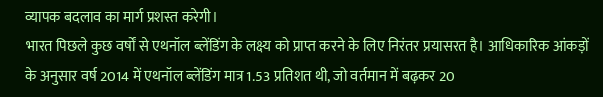व्यापक बदलाव का मार्ग प्रशस्त करेगी।
भारत पिछले कुछ वर्षों से एथनॉल ब्लेंडिंग के लक्ष्य को प्राप्त करने के लिए निरंतर प्रयासरत है। आधिकारिक आंकड़ों के अनुसार वर्ष 2014 में एथनॉल ब्लेंडिंग मात्र 1.53 प्रतिशत थी, जो वर्तमान में बढ़कर 20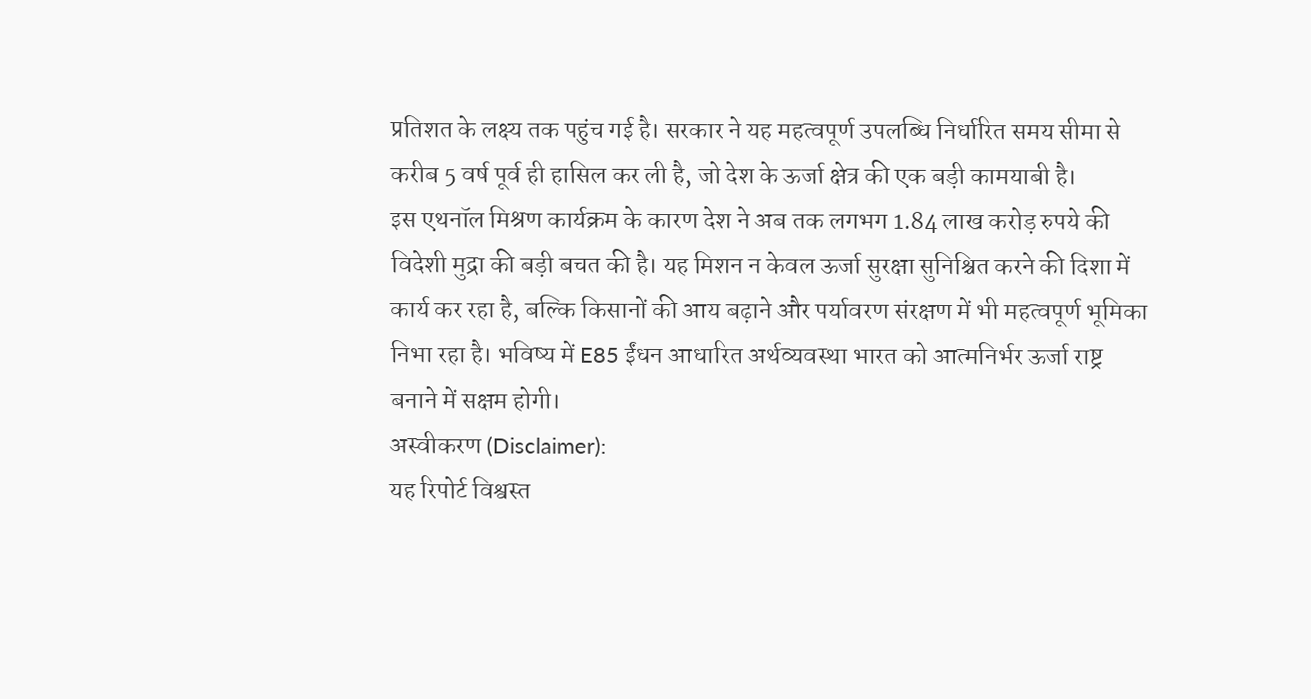प्रतिशत के लक्ष्य तक पहुंच गई है। सरकार ने यह महत्वपूर्ण उपलब्धि निर्धारित समय सीमा से करीब 5 वर्ष पूर्व ही हासिल कर ली है, जो देश के ऊर्जा क्षेत्र की एक बड़ी कामयाबी है।
इस एथनॉल मिश्रण कार्यक्रम के कारण देश ने अब तक लगभग 1.84 लाख करोड़ रुपये की विदेशी मुद्रा की बड़ी बचत की है। यह मिशन न केवल ऊर्जा सुरक्षा सुनिश्चित करने की दिशा में कार्य कर रहा है, बल्कि किसानों की आय बढ़ाने और पर्यावरण संरक्षण में भी महत्वपूर्ण भूमिका निभा रहा है। भविष्य में E85 ईंधन आधारित अर्थव्यवस्था भारत को आत्मनिर्भर ऊर्जा राष्ट्र बनाने में सक्षम होगी।
अस्वीकरण (Disclaimer):
यह रिपोर्ट विश्वस्त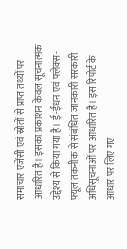समाचार एजेंसी एवं स्रोतों से प्राप्त तथ्यों पर आधारित है। इसका प्रकाशन केवल सूचनात्मक उद्देश्य से किया गया है। ई-ईंधन एवं फ्लेक्स-फ्यूल तकनीक से संबंधित जानकारी सरकारी अधिसूचनाओं पर आधारित है। इस रिपोर्ट के आधार पर लिए गए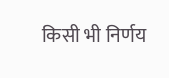किसी भी निर्णय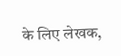के लिए लेखक,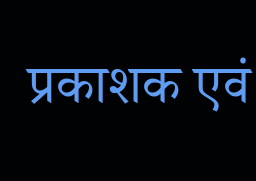प्रकाशक एवं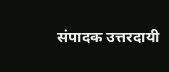संपादक उत्तरदायी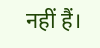नहीं हैं।